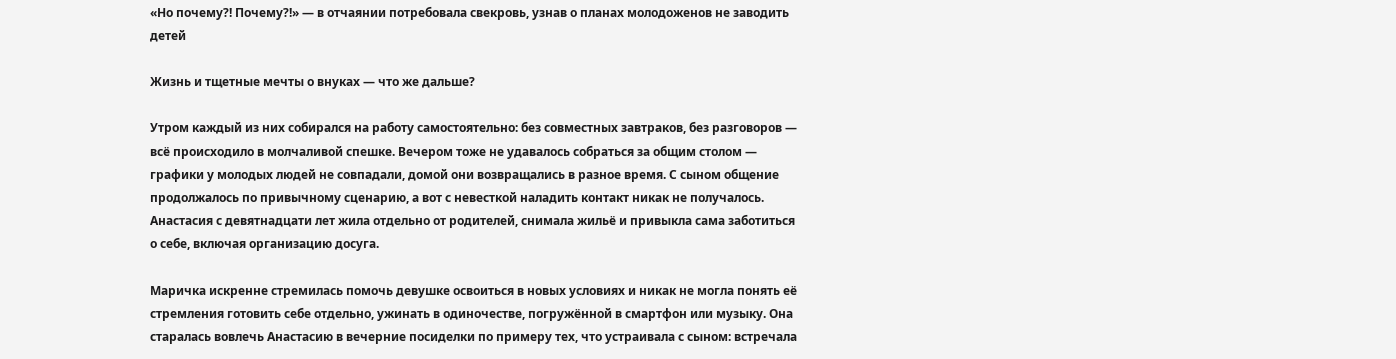«Но почему?! Почему?!» — в отчаянии потребовала свекровь, узнав о планах молодоженов не заводить детей

Жизнь и тщетные мечты о внуках — что же дальше?

Утром каждый из них собирался на работу самостоятельно: без совместных завтраков, без разговоров — всё происходило в молчаливой спешке. Вечером тоже не удавалось собраться за общим столом — графики у молодых людей не совпадали, домой они возвращались в разное время. С сыном общение продолжалось по привычному сценарию, а вот с невесткой наладить контакт никак не получалось. Анастасия с девятнадцати лет жила отдельно от родителей, снимала жильё и привыкла сама заботиться о себе, включая организацию досуга.

Маричка искренне стремилась помочь девушке освоиться в новых условиях и никак не могла понять её стремления готовить себе отдельно, ужинать в одиночестве, погружённой в смартфон или музыку. Она старалась вовлечь Анастасию в вечерние посиделки по примеру тех, что устраивала с сыном: встречала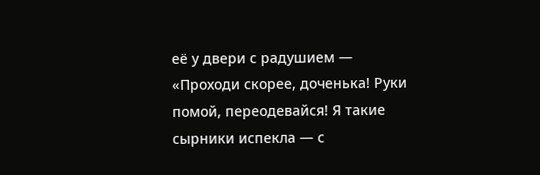её у двери с радушием — «Проходи скорее, доченька! Руки помой, переодевайся! Я такие сырники испекла — с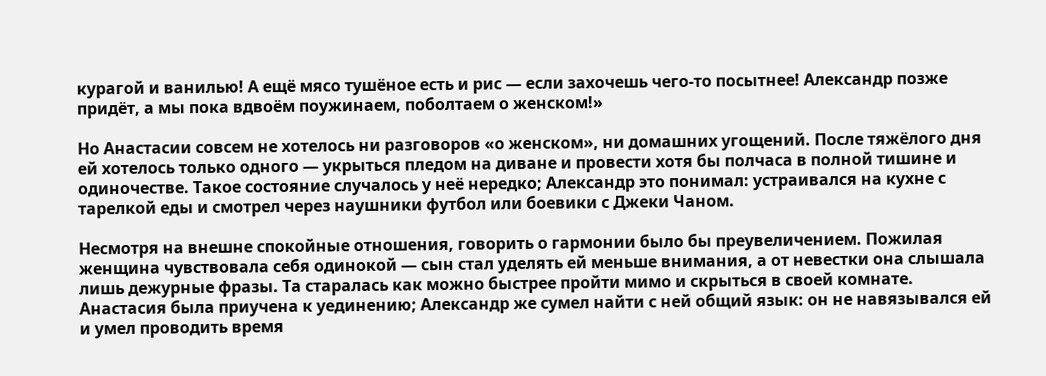курагой и ванилью! А ещё мясо тушёное есть и рис — если захочешь чего-то посытнее! Александр позже придёт, а мы пока вдвоём поужинаем, поболтаем о женском!»

Но Анастасии совсем не хотелось ни разговоров «о женском», ни домашних угощений. После тяжёлого дня ей хотелось только одного — укрыться пледом на диване и провести хотя бы полчаса в полной тишине и одиночестве. Такое состояние случалось у неё нередко; Александр это понимал: устраивался на кухне с тарелкой еды и смотрел через наушники футбол или боевики с Джеки Чаном.

Несмотря на внешне спокойные отношения, говорить о гармонии было бы преувеличением. Пожилая женщина чувствовала себя одинокой — сын стал уделять ей меньше внимания, а от невестки она слышала лишь дежурные фразы. Та старалась как можно быстрее пройти мимо и скрыться в своей комнате. Анастасия была приучена к уединению; Александр же сумел найти с ней общий язык: он не навязывался ей и умел проводить время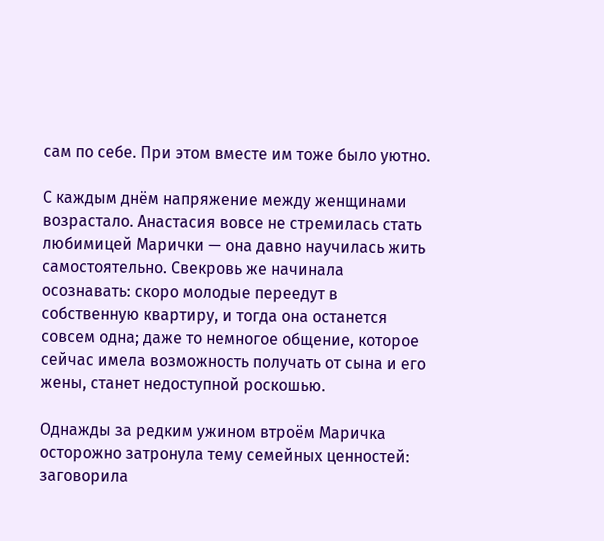сам по себе. При этом вместе им тоже было уютно.

С каждым днём напряжение между женщинами возрастало. Анастасия вовсе не стремилась стать любимицей Марички — она давно научилась жить самостоятельно. Свекровь же начинала осознавать: скоро молодые переедут в собственную квартиру, и тогда она останется совсем одна; даже то немногое общение, которое сейчас имела возможность получать от сына и его жены, станет недоступной роскошью.

Однажды за редким ужином втроём Маричка осторожно затронула тему семейных ценностей: заговорила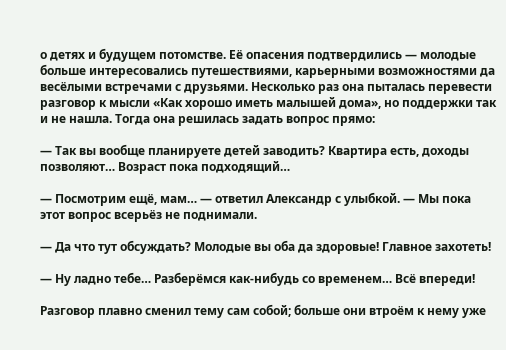о детях и будущем потомстве. Её опасения подтвердились — молодые больше интересовались путешествиями, карьерными возможностями да весёлыми встречами с друзьями. Несколько раз она пыталась перевести разговор к мысли «Как хорошо иметь малышей дома», но поддержки так и не нашла. Тогда она решилась задать вопрос прямо:

— Так вы вообще планируете детей заводить? Квартира есть, доходы позволяют… Возраст пока подходящий…

— Посмотрим ещё, мам… — ответил Александр с улыбкой. — Мы пока этот вопрос всерьёз не поднимали.

— Да что тут обсуждать? Молодые вы оба да здоровые! Главное захотеть!

— Ну ладно тебе… Разберёмся как-нибудь со временем… Всё впереди!

Разговор плавно сменил тему сам собой; больше они втроём к нему уже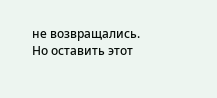не возвращались. Но оставить этот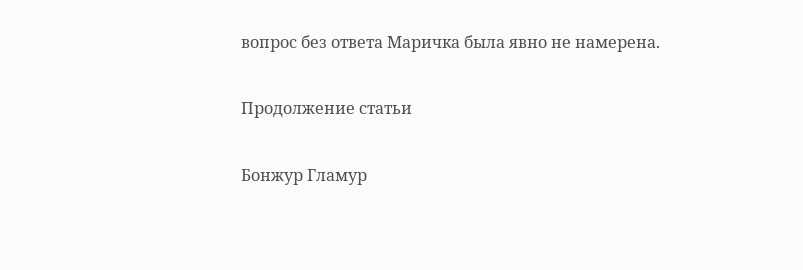вопрос без ответа Маричка была явно не намерена.

Продолжение статьи

Бонжур Гламур